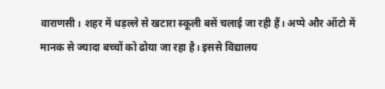वाराणसी। शहर में धड़ल्ले से खटारा स्कूली बसें चलाई जा रही हैं। अप्पे और ऑटो में मानक से ज्यादा बच्चों को ढोया जा रहा है। इससे विद्यालय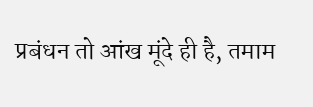प्रबंधन तो आंख मूंदे ही है, तमाम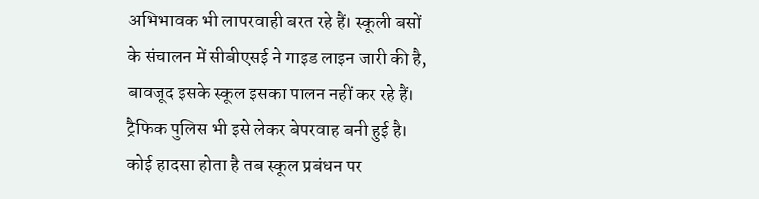अभिभावक भी लापरवाही बरत रहे हैं। स्कूली बसों के संचालन में सीबीएसई ने गाइड लाइन जारी की है, बावजूद इसके स्कूल इसका पालन नहीं कर रहे हैं। ट्रैफिक पुलिस भी इसे लेकर बेपरवाह बनी हुई है। कोई हादसा होता है तब स्कूल प्रबंधन पर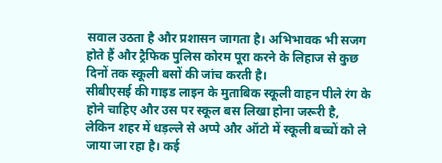सवाल उठता है और प्रशासन जागता है। अभिभावक भी सजग होते हैं और ट्रैफिक पुलिस कोरम पूरा करने के लिहाज से कुछ दिनों तक स्कूली बसों की जांच करती है।
सीबीएसई की गाइड लाइन के मुताबिक स्कूली वाहन पीले रंग के होने चाहिए और उस पर स्कूल बस लिखा होना जरूरी है, लेकिन शहर में धड़ल्ले से अप्पे और ऑटो में स्कूली बच्चों को ले जाया जा रहा है। कई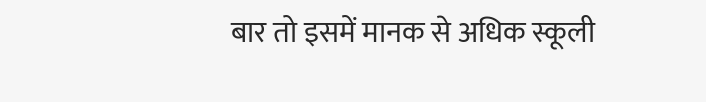बार तो इसमें मानक से अधिक स्कूली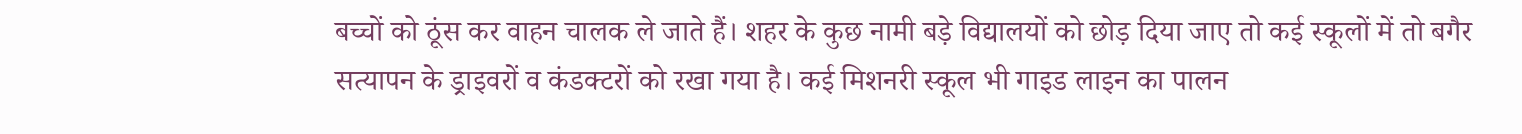बच्चों को ठूंस कर वाहन चालक ले जाते हैं। शहर के कुछ नामी बड़े विद्यालयों को छोड़ दिया जाए तो कई स्कूलों में तो बगैर सत्यापन के ड्राइवरों व कंडक्टरों को रखा गया है। कई मिशनरी स्कूल भी गाइड लाइन का पालन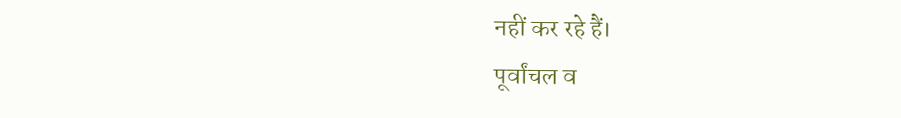नहीं कर रहे हैं।
पूर्वांचल व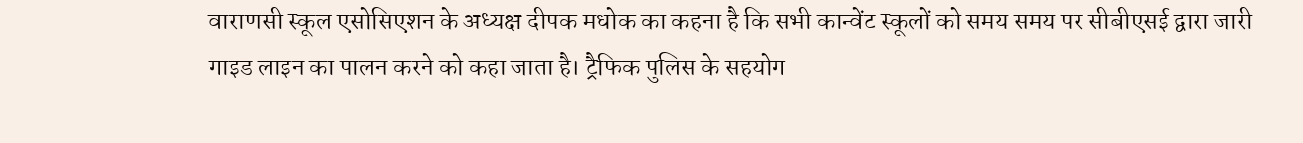वाराणसी स्कूल एसोसिएशन के अध्यक्ष दीपक मधोक का कहना है कि सभी कान्वेंट स्कूलों को समय समय पर सीबीएसई द्वारा जारी गाइड लाइन का पालन करने को कहा जाता है। ट्रैफिक पुलिस के सहयोग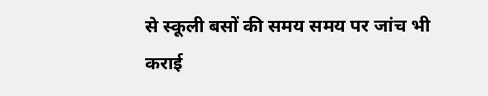से स्कूली बसों की समय समय पर जांच भी कराई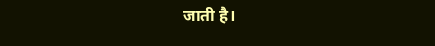जाती है।